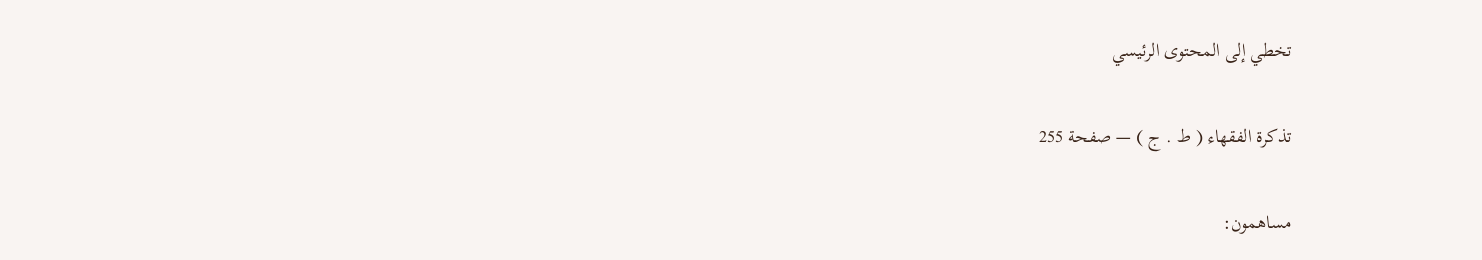تخطي إلى المحتوى الرئيسي

تذكرة الفقهاء ( ط . ج ) — صفحة 255

مساهمون: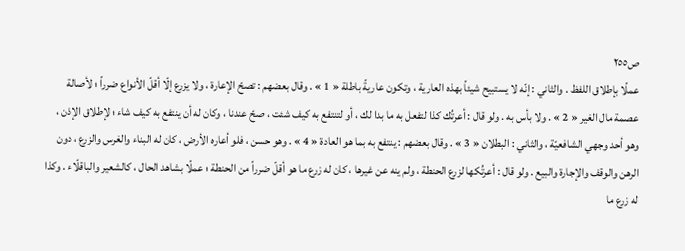ص٢٥٥
عملًا بإطلاق اللفظ . والثاني : إنّه لا يستبيح شيئاً بهذه العارية ، وتكون عاريةً باطلة « 1 » . وقال بعضهم : تصحّ الإعارة ، ولا يزرع إلّا أقلّ الأنواع ضرراً ؛ لأصالة عصمة مال الغير « 2 » . ولا بأس به . ولو قال : أعرتُك كذا لتفعل به ما بدا لك ، أو لتنتفع به كيف شئت ، صحّ عندنا ، وكان له أن ينتفع به كيف شاء ؛ لإطلاق الإذن ، وهو أحد وجهي الشافعيّة ، والثاني : البطلان « 3 » . وقال بعضهم : ينتفع به بما هو العادة « 4 » . وهو حسن ، فلو أعاره الأرض ، كان له البناء والغرس والزرع ، دون الرهن والوقف والإجارة والبيع . ولو قال : أعرتُكها لزرع الحنطة ، ولم ينه عن غيرها ، كان له زرع ما هو أقلّ ضرراً من الحنطة ؛ عملًا بشاهد الحال ، كالشعير والباقلّاء . وكذا له زرع ما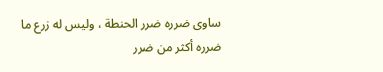ساوى ضرره ضرر الحنطة ، وليس له زرع ما ضرره أكثر من ضرر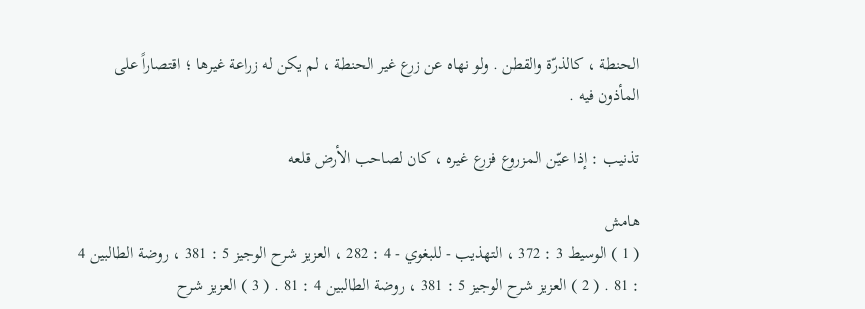الحنطة ، كالذرّة والقطن . ولو نهاه عن زرع غير الحنطة ، لم يكن له زراعة غيرها ؛ اقتصاراً على المأذون فيه .

تذنيب : إذا عيّن المزروع فزرع غيره ، كان لصاحب الأرض قلعه

هامش
( 1 ) الوسيط 3 : 372 ، التهذيب - للبغوي - 4 : 282 ، العزيز شرح الوجيز 5 : 381 ، روضة الطالبين 4 : 81 . ( 2 ) العزيز شرح الوجيز 5 : 381 ، روضة الطالبين 4 : 81 . ( 3 ) العزيز شرح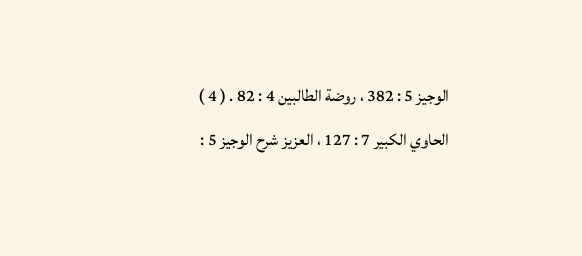الوجيز 5 : 382 ، روضة الطالبين 4 : 82 . ( 4 ) الحاوي الكبير 7 : 127 ، العزيز شرح الوجيز 5 :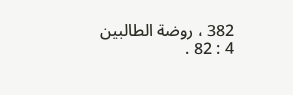382 ، روضة الطالبين 4 : 82 .